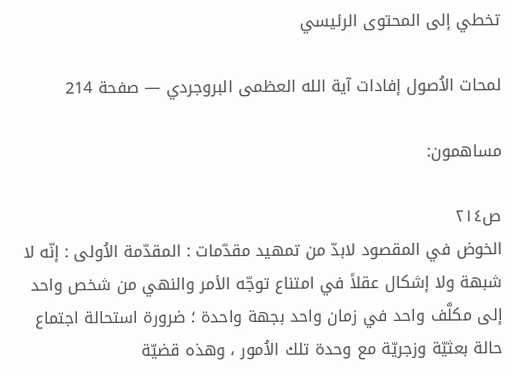تخطي إلى المحتوى الرئيسي

لمحات الاُصول إفادات آية الله العظمى البروجردي — صفحة 214

مساهمون:

ص٢١٤
الخوض في المقصود لابدّ من تمهيد مقدّمات : المقدّمة الاُولى : إنّه لا شبهة ولا إشكال عقلاً في امتناع توجّه الأمر والنهي من شخص واحد إلى مكلَّف واحد في زمان واحد بجهة واحدة ؛ ضرورة استحالة اجتماع حالة بعثيّة وزجريّة مع وحدة تلك الاُمور ، وهذه قضيّة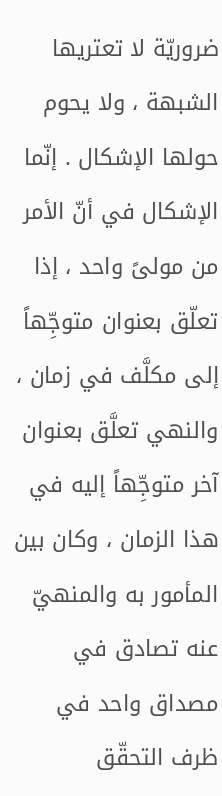ضروريّة لا تعتريها الشبهة ، ولا يحوم حولها الإشكال . إنّما الإشكال في أنّ الأمر من مولىً واحد ، إذا تعلّق بعنوان متوجِّهاً إلى مكلَّف في زمان ، والنهي تعلَّق بعنوان آخر متوجِّهاً إليه في هذا الزمان ، وكان بين المأمور به والمنهيّ عنه تصادق في مصداق واحد في ظرف التحقّق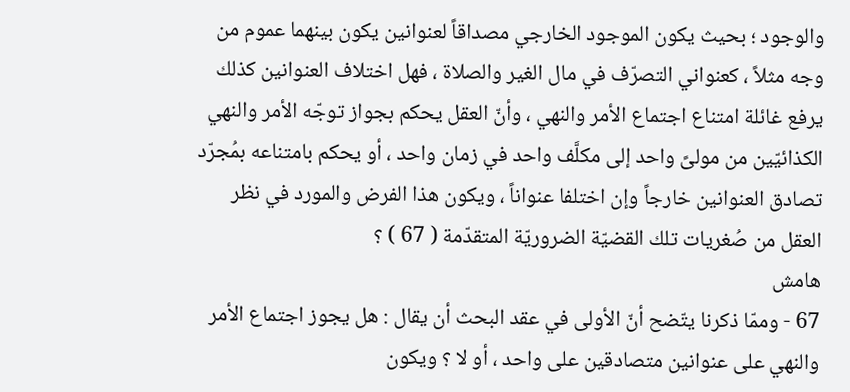والوجود ؛ بحيث يكون الموجود الخارجي مصداقاً لعنوانين يكون بينهما عموم من وجه مثلاً ، كعنواني التصرّف في مال الغير والصلاة ، فهل اختلاف العنوانين كذلك يرفع غائلة امتناع اجتماع الأمر والنهي ، وأنّ العقل يحكم بجواز توجّه الأمر والنهي الكذائيّين من مولىً واحد إلى مكلَّف واحد في زمان واحد ، أو يحكم بامتناعه بمُجرّد تصادق العنوانين خارجاً وإن اختلفا عنواناً ، ويكون هذا الفرض والمورد في نظر العقل من صُغريات تلك القضيّة الضروريّة المتقدّمة ( 67 ) ؟
هامش
67 - وممّا ذكرنا يتّضح أنّ الأولى في عقد البحث أن يقال : هل يجوز اجتماع الأمر والنهي على عنوانين متصادقين على واحد ، أو لا ؟ ويكون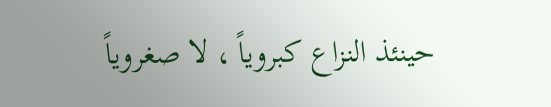حينئذ النزاع كبروياً ، لا صغروياً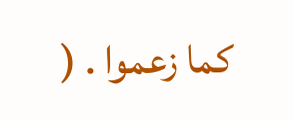كما زعموا . (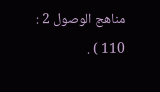مناهج الوصول 2 : 110 ) .